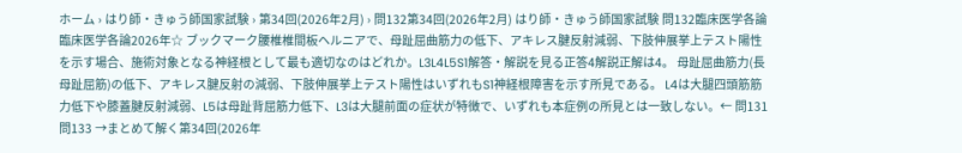ホーム › はり師・きゅう師国家試験 › 第34回(2026年2月) › 問132第34回(2026年2月) はり師・きゅう師国家試験 問132臨床医学各論臨床医学各論2026年☆ ブックマーク腰椎椎間板ヘルニアで、母趾屈曲筋力の低下、アキレス腱反射減弱、下肢伸展挙上テスト陽性を示す場合、施術対象となる神経根として最も適切なのはどれか。L3L4L5S1解答・解説を見る正答4解説正解は4。 母趾屈曲筋力(長母趾屈筋)の低下、アキレス腱反射の減弱、下肢伸展挙上テスト陽性はいずれもS1神経根障害を示す所見である。 L4は大腿四頭筋筋力低下や膝蓋腱反射減弱、L5は母趾背屈筋力低下、L3は大腿前面の症状が特徴で、いずれも本症例の所見とは一致しない。← 問131問133 →まとめて解く第34回(2026年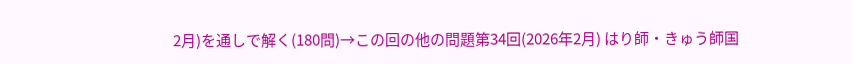2月)を通しで解く(180問)→この回の他の問題第34回(2026年2月) はり師・きゅう師国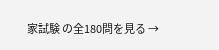家試験 の全180問を見る →